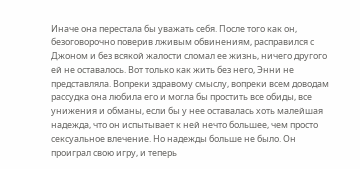Иначе она перестала бы уважать себя. После того как он, безоговорочно поверив лживым обвинениям, расправился с Джоном и без всякой жалости сломал ее жизнь, ничего другого ей не оставалось. Вот только как жить без него, Энни не представляла. Вопреки здравому смыслу, вопреки всем доводам рассудка она любила его и могла бы простить все обиды, все унижения и обманы, если бы у нее оставалась хоть малейшая надежда, что он испытывает к ней нечто большее, чем просто сексуальное влечение. Но надежды больше не было. Он проиграл свою игру, и теперь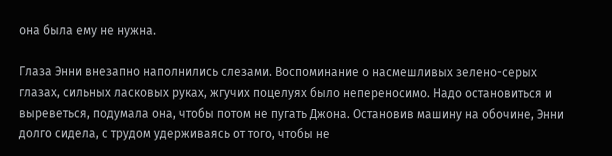она была ему не нужна.

Глаза Энни внезапно наполнились слезами. Воспоминание о насмешливых зелено-серых глазах, сильных ласковых руках, жгучих поцелуях было непереносимо. Надо остановиться и выреветься, подумала она, чтобы потом не пугать Джона. Остановив машину на обочине, Энни долго сидела, с трудом удерживаясь от того, чтобы не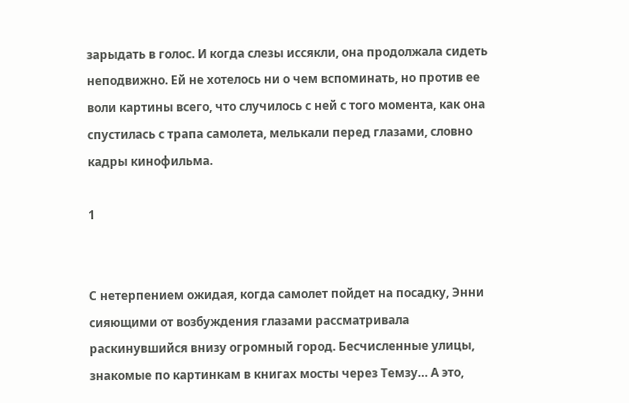зарыдать в голос. И когда слезы иссякли, она продолжала сидеть неподвижно. Ей не хотелось ни о чем вспоминать, но против ее воли картины всего, что случилось с ней с того момента, как она спустилась с трапа самолета, мелькали перед глазами, словно кадры кинофильма.

1


С нетерпением ожидая, когда самолет пойдет на посадку, Энни сияющими от возбуждения глазами рассматривала раскинувшийся внизу огромный город. Бесчисленные улицы, знакомые по картинкам в книгах мосты через Темзу… А это,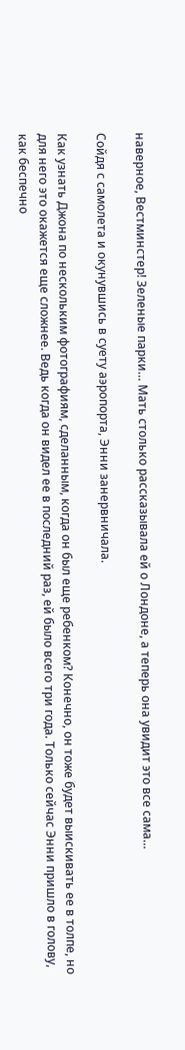наверное, Вестминстер! Зеленые парки… Мать столько рассказывала ей о Лондоне, а теперь она увидит это все сама…

Сойдя с самолета и окунувшись в суету аэропорта, Энни занервничала.

Как узнать Джона по нескольким фотографиям, сделанным, когда он был еще ребенком? Конечно, он тоже будет выискивать ее в толпе, но для него это окажется еще сложнее. Ведь когда он видел ее в последний раз, ей было всего три года. Только сейчас Энни пришло в голову, как беспечно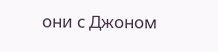они с Джоном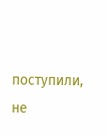поступили, не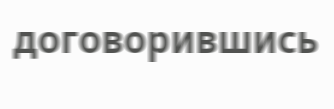договорившись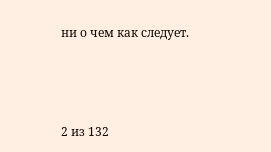ни о чем как следует.



2 из 132